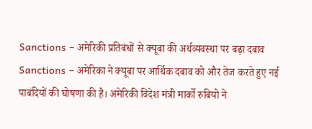Sanctions – अमेरिकी प्रतिबंधों से क्यूबा की अर्थव्यवस्था पर बढ़ा दबाव
Sanctions – अमेरिका ने क्यूबा पर आर्थिक दबाव को और तेज करते हुए नई पाबंदियों की घोषणा की है। अमेरिकी विदेश मंत्री मार्को रुबियो ने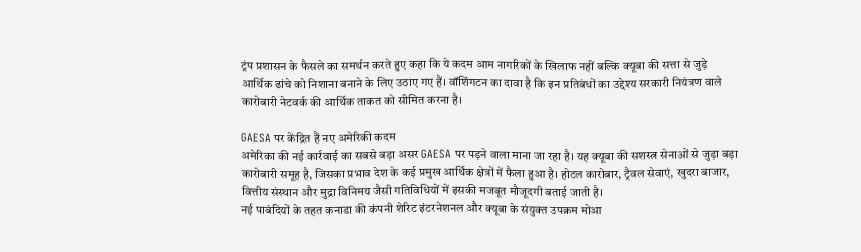ट्रंप प्रशासन के फैसले का समर्थन करते हुए कहा कि ये कदम आम नागरिकों के खिलाफ नहीं बल्कि क्यूबा की सत्ता से जुड़े आर्थिक ढांचे को निशाना बनाने के लिए उठाए गए हैं। वॉशिंगटन का दावा है कि इन प्रतिबंधों का उद्देश्य सरकारी नियंत्रण वाले कारोबारी नेटवर्क की आर्थिक ताकत को सीमित करना है।

GAESA पर केंद्रित हैं नए अमेरिकी कदम
अमेरिका की नई कार्रवाई का सबसे बड़ा असर GAESA पर पड़ने वाला माना जा रहा है। यह क्यूबा की सशस्त्र सेनाओं से जुड़ा बड़ा कारोबारी समूह है, जिसका प्रभाव देश के कई प्रमुख आर्थिक क्षेत्रों में फैला हुआ है। होटल कारोबार, ट्रैवल सेवाएं, खुदरा बाजार, वित्तीय संस्थान और मुद्रा विनिमय जैसी गतिविधियों में इसकी मजबूत मौजूदगी बताई जाती है।
नई पाबंदियों के तहत कनाडा की कंपनी शेरिट इंटरनेशनल और क्यूबा के संयुक्त उपक्रम मोआ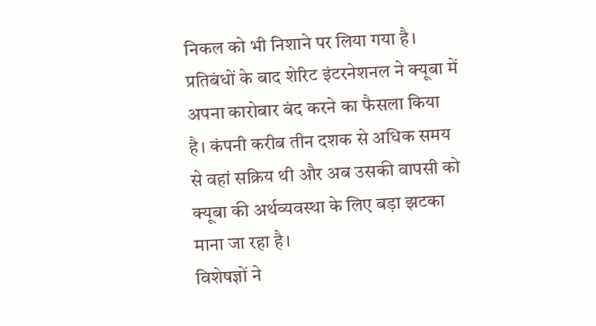निकल को भी निशाने पर लिया गया है। प्रतिबंधों के बाद शेरिट इंटरनेशनल ने क्यूबा में अपना कारोबार बंद करने का फैसला किया है। कंपनी करीब तीन दशक से अधिक समय से वहां सक्रिय थी और अब उसकी वापसी को क्यूबा की अर्थव्यवस्था के लिए बड़ा झटका माना जा रहा है।
विशेषज्ञों ने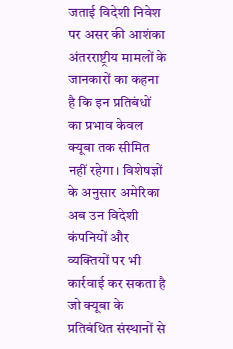जताई विदेशी निवेश पर असर की आशंका
अंतरराष्ट्रीय मामलों के जानकारों का कहना है कि इन प्रतिबंधों का प्रभाव केवल क्यूबा तक सीमित नहीं रहेगा। विशेषज्ञों के अनुसार अमेरिका अब उन विदेशी कंपनियों और व्यक्तियों पर भी कार्रवाई कर सकता है जो क्यूबा के प्रतिबंधित संस्थानों से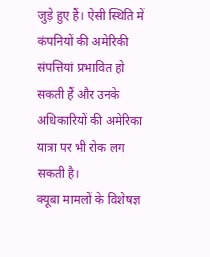जुड़े हुए हैं। ऐसी स्थिति में कंपनियों की अमेरिकी संपत्तियां प्रभावित हो सकती हैं और उनके अधिकारियों की अमेरिका यात्रा पर भी रोक लग सकती है।
क्यूबा मामलों के विशेषज्ञ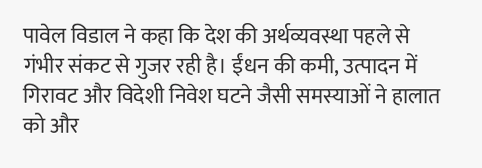पावेल विडाल ने कहा कि देश की अर्थव्यवस्था पहले से गंभीर संकट से गुजर रही है। ईंधन की कमी, उत्पादन में गिरावट और विदेशी निवेश घटने जैसी समस्याओं ने हालात को और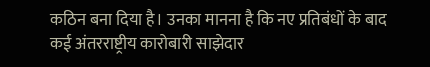कठिन बना दिया है। उनका मानना है कि नए प्रतिबंधों के बाद कई अंतरराष्ट्रीय कारोबारी साझेदार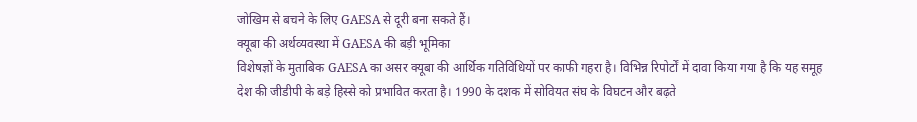जोखिम से बचने के लिए GAESA से दूरी बना सकते हैं।
क्यूबा की अर्थव्यवस्था में GAESA की बड़ी भूमिका
विशेषज्ञों के मुताबिक GAESA का असर क्यूबा की आर्थिक गतिविधियों पर काफी गहरा है। विभिन्न रिपोर्टों में दावा किया गया है कि यह समूह देश की जीडीपी के बड़े हिस्से को प्रभावित करता है। 1990 के दशक में सोवियत संघ के विघटन और बढ़ते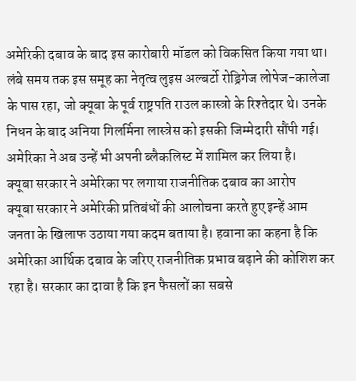अमेरिकी दबाव के बाद इस कारोबारी मॉडल को विकसित किया गया था।
लंबे समय तक इस समूह का नेतृत्व लुइस अल्बर्टो रोड्रिगेज लोपेज-कालेजा के पास रहा, जो क्यूबा के पूर्व राष्ट्रपति राउल कास्त्रो के रिश्तेदार थे। उनके निधन के बाद अनिया गिलर्मिना लास्त्रेस को इसकी जिम्मेदारी सौंपी गई। अमेरिका ने अब उन्हें भी अपनी ब्लैकलिस्ट में शामिल कर लिया है।
क्यूबा सरकार ने अमेरिका पर लगाया राजनीतिक दबाव का आरोप
क्यूबा सरकार ने अमेरिकी प्रतिबंधों की आलोचना करते हुए इन्हें आम जनता के खिलाफ उठाया गया कदम बताया है। हवाना का कहना है कि अमेरिका आर्थिक दबाव के जरिए राजनीतिक प्रभाव बढ़ाने की कोशिश कर रहा है। सरकार का दावा है कि इन फैसलों का सबसे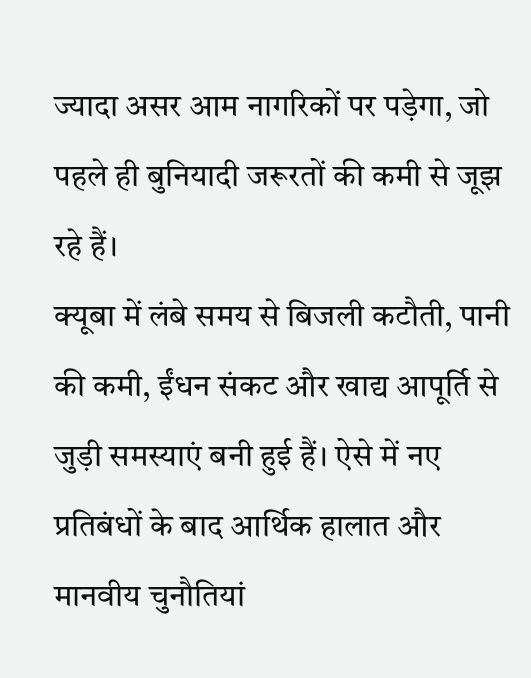ज्यादा असर आम नागरिकों पर पड़ेगा, जो पहले ही बुनियादी जरूरतों की कमी से जूझ रहे हैं।
क्यूबा में लंबे समय से बिजली कटौती, पानी की कमी, ईंधन संकट और खाद्य आपूर्ति से जुड़ी समस्याएं बनी हुई हैं। ऐसे में नए प्रतिबंधों के बाद आर्थिक हालात और मानवीय चुनौतियां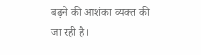बढ़ने की आशंका व्यक्त की जा रही है।